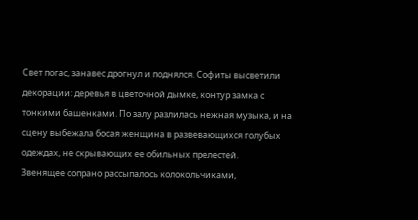Свет погас, занавес дрогнул и поднялся. Софиты высветили декорации: деревья в цветочной дымке, контур замка с тонкими башенками. По залу разлилась нежная музыка, и на сцену выбежала босая женщина в развевающихся голубых одеждах, не скрывающих ее обильных прелестей.
Звенящее сопрано рассыпалось колокольчиками,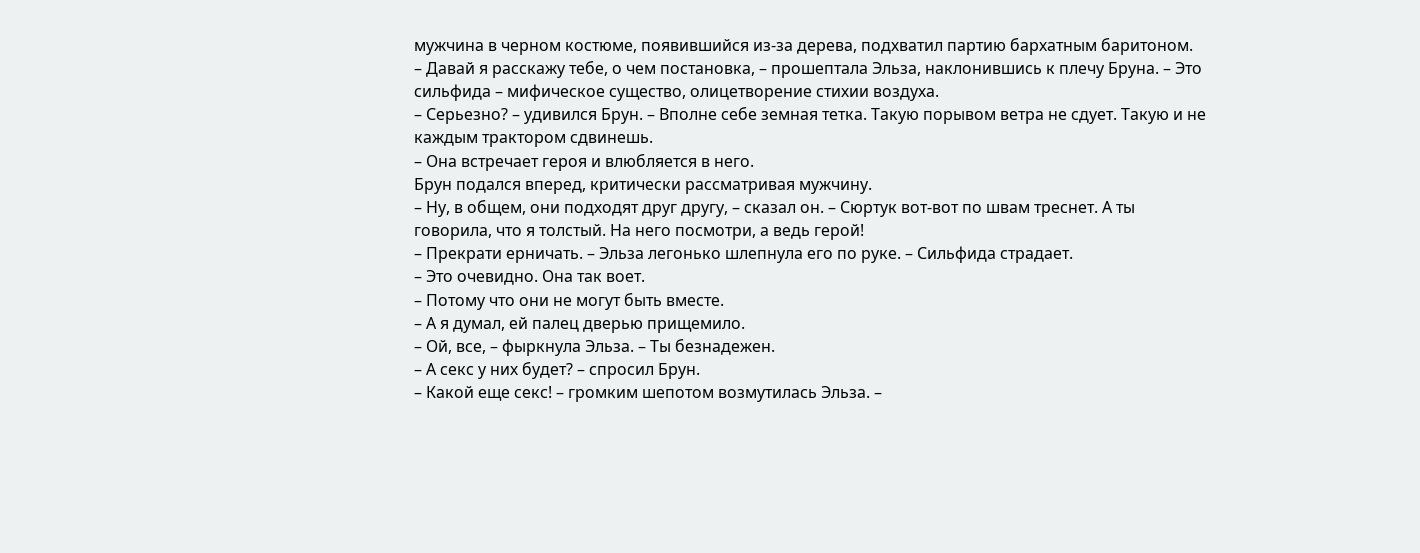мужчина в черном костюме, появившийся из-за дерева, подхватил партию бархатным баритоном.
– Давай я расскажу тебе, о чем постановка, – прошептала Эльза, наклонившись к плечу Бруна. – Это сильфида – мифическое существо, олицетворение стихии воздуха.
– Серьезно? – удивился Брун. – Вполне себе земная тетка. Такую порывом ветра не сдует. Такую и не каждым трактором сдвинешь.
– Она встречает героя и влюбляется в него.
Брун подался вперед, критически рассматривая мужчину.
– Ну, в общем, они подходят друг другу, – сказал он. – Сюртук вот-вот по швам треснет. А ты говорила, что я толстый. На него посмотри, а ведь герой!
– Прекрати ерничать. – Эльза легонько шлепнула его по руке. – Сильфида страдает.
– Это очевидно. Она так воет.
– Потому что они не могут быть вместе.
– А я думал, ей палец дверью прищемило.
– Ой, все, – фыркнула Эльза. – Ты безнадежен.
– А секс у них будет? – спросил Брун.
– Какой еще секс! – громким шепотом возмутилась Эльза. –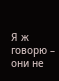Я ж говорю – они не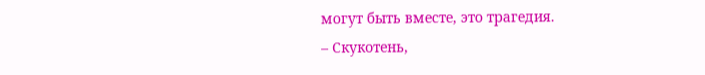могут быть вместе, это трагедия.
– Скукотень,